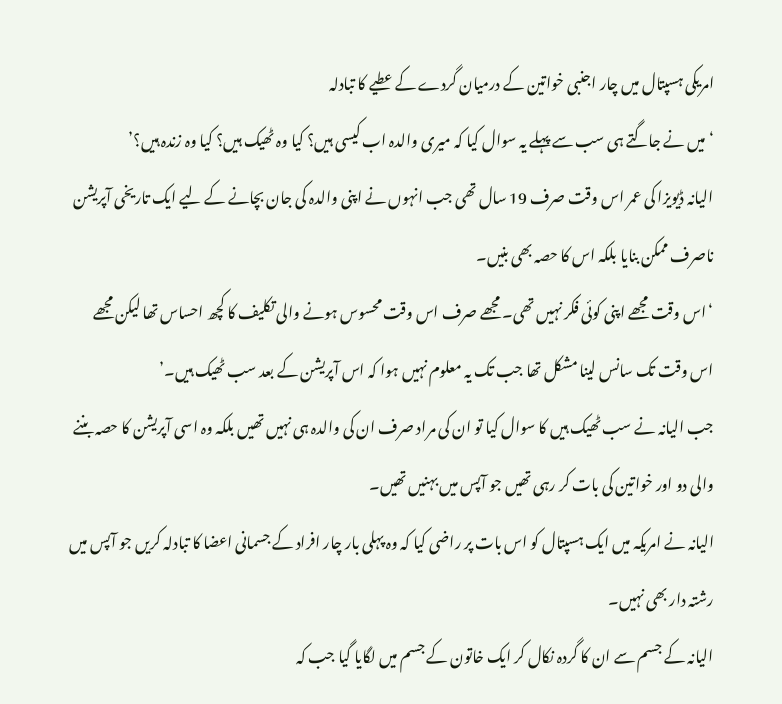امریکی ہسپتال میں چار اجنبی خواتین کے درمیان گردے کے عطیے کا تبادلہ
‘میں نے جاگتے ہی سب سے پہلے یہ سوال کیا کہ میری والدہ اب کیسی ہیں؟ کیا وہ ٹھیک ہیں؟ کیا وہ زندہ ہیں؟’
الیانہ ڈیویزا کی عمر اس وقت صرف 19 سال تھی جب انہوں نے اپنی والدہ کی جان بچانے کے لیے ایک تاریخی آپریشن ناصرف ممکن بنایا بلکہ اس کا حصہ بھی بنیں۔
‘اس وقت مجھے اپنی کوئی فکر نہیں تھی۔ مجھے صرف اس وقت محسوس ہونے والی تکلیف کا کچھ احساس تھا لیکن مجھے اس وقت تک سانس لینا مشکل تھا جب تک یہ معلوم نہیں ہوا کہ اس آپریشن کے بعد سب ٹھیک ہیں۔’
جب الیانہ نے سب ٹھیک ہیں کا سوال کیا تو ان کی مراد صرف ان کی والدہ ہی نہیں تھیں بلکہ وہ اسی آپریشن کا حصہ بننے والی دو اور خواتین کی بات کر رہی تھیں جو آپس میں بہنیں تھیں۔
الیانہ نے امریکہ میں ایک ہسپتال کو اس بات پر راضی کیا کہ وہ پہلی بار چار افراد کے جسمانی اعضا کا تبادلہ کریں جو آپس میں رشتہ دار بھی نہیں۔
الیانہ کے جسم سے ان کا گردہ نکال کر ایک خاتون کے جسم میں لگایا گیا جب کہ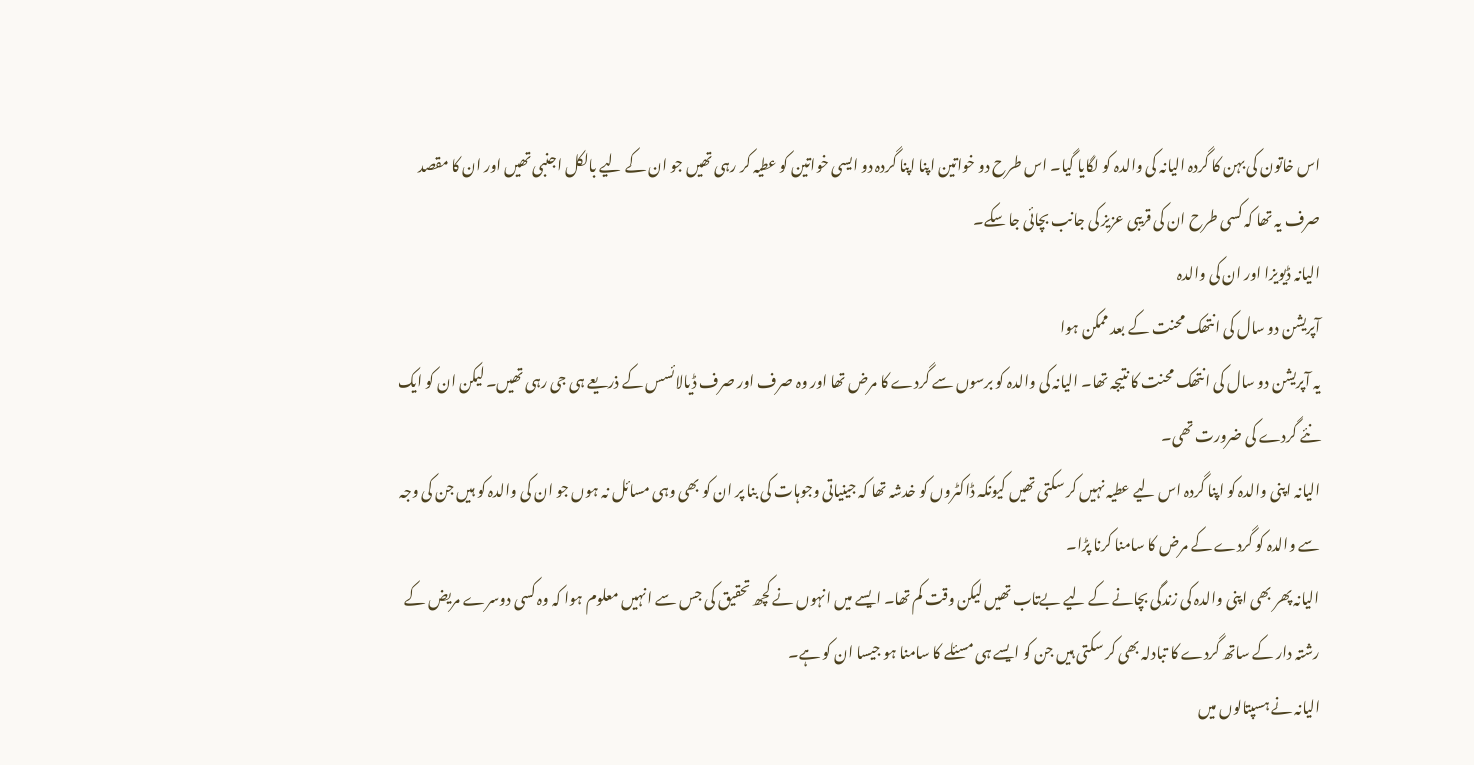اس خاتون کی بہن کا گردہ الیانہ کی والدہ کو لگایا گیا۔ اس طرح دو خواتین اپنا اپنا گردہ دو ایسی خواتین کو عطیہ کر رہی تھیں جو ان کے لیے بالکل اجنبی تھیں اور ان کا مقصد صرف یہ تھا کہ کسی طرح ان کی قریبی عزیز کی جانب بچائی جا سکے۔
الیانہ ڈیویزا اور ان کی والدہ
آپریشن دو سال کی انتھک محنت کے بعد ممکن ہوا
یہ آپریشن دو سال کی انتھک محنت کا نتیجہ تھا۔ الیانہ کی والدہ کو برسوں سے گردے کا مرض تھا اور وہ صرف اور صرف ڈیالائسس کے ذریعے ہی جی رہی تھیں۔ لیکن ان کو ایک نئے گردے کی ضرورت تھی۔
الیانہ اپنی والدہ کو اپنا گردہ اس لیے عطیہ نہیں کر سکتی تھیں کیونکہ ڈاکٹروں کو خدشہ تھا کہ جینیاتی وجوہات کی بنا پر ان کو بھی وہی مسائل نہ ہوں جو ان کی والدہ کو ہیں جن کی وجہ سے والدہ کو گردے کے مرض کا سامنا کرنا پڑا۔
الیانہ پھر بھی اپنی والدہ کی زندگی بچانے کے لیے بےتاب تھیں لیکن وقت کم تھا۔ ایسے میں انہوں نے کچھ تحقیق کی جس سے انہیں معلوم ہوا کہ وہ کسی دوسرے مریض کے رشتہ دار کے ساتھ گردے کا تبادلہ بھی کر سکتی ہیں جن کو ایسے ہی مسئلے کا سامنا ہو جیسا ان کو ہے۔
الیانہ نے ہسپتالوں میں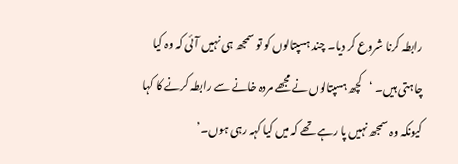رابطہ کرنا شروع کر دیا۔ چند ہسپتالوں کو تو سمجھ ہی نہیں آئی کہ وہ کیا چاہتی ہیں۔ ‘کچھ ہسپتالوں نے مجھے مردہ خانے سے رابطہ کرنے کا کہا کیونکہ وہ سمجھ نہیں پا رہے تھے کہ میں کیا کہہ رہی ہوں۔’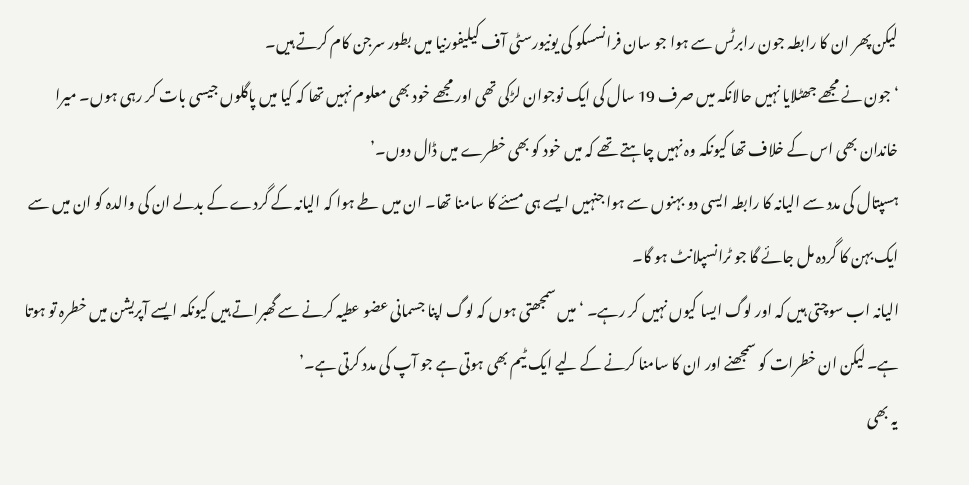لیکن پھر ان کا رابطہ جون رابرٹس سے ہوا جو سان فرانسسکو کی یونیورسٹی آف کیلیفورنیا میں بطور سرجن کام کرتے ہیں۔
‘جون نے مجھے جھٹلایا نہیں حالانکہ میں صرف 19 سال کی ایک نوجوان لڑکی تھی اور مجھے خود بھی معلوم نہیں تھا کہ کیا میں پاگلوں جیسی بات کر رہی ہوں۔ میرا خاندان بھی اس کے خلاف تھا کیونکہ وہ نہیں چاہتے تھے کہ میں خود کو بھی خطرے میں ڈال دوں۔’
ہسپتال کی مدد سے الیانہ کا رابطہ ایسی دو بہنوں سے ہوا جنہیں ایسے ہی مسئے کا سامنا تھا۔ ان میں طے ہوا کہ الیانہ کے گردے کے بدلے ان کی والدہ کو ان میں سے ایک بہن کا گردہ مل جائے گا جو ٹرانسپلانٹ ہو گا۔
الیانہ اب سوچتی ہیں کہ اور لوگ ایسا کیوں نہیں کر رہے۔ ‘میں سمجھتی ہوں کہ لوگ اپنا جسمانی عضو عطیہ کرنے سے گھبراتے ہیں کیونکہ ایسے آپریشن میں خطرہ تو ہوتا ہے۔ لیکن ان خطرات کو سمجھنے اور ان کا سامنا کرنے کے لیے ایک ٹیم بھی ہوتی ہے جو آپ کی مدد کرتی ہے۔’
یہ بھی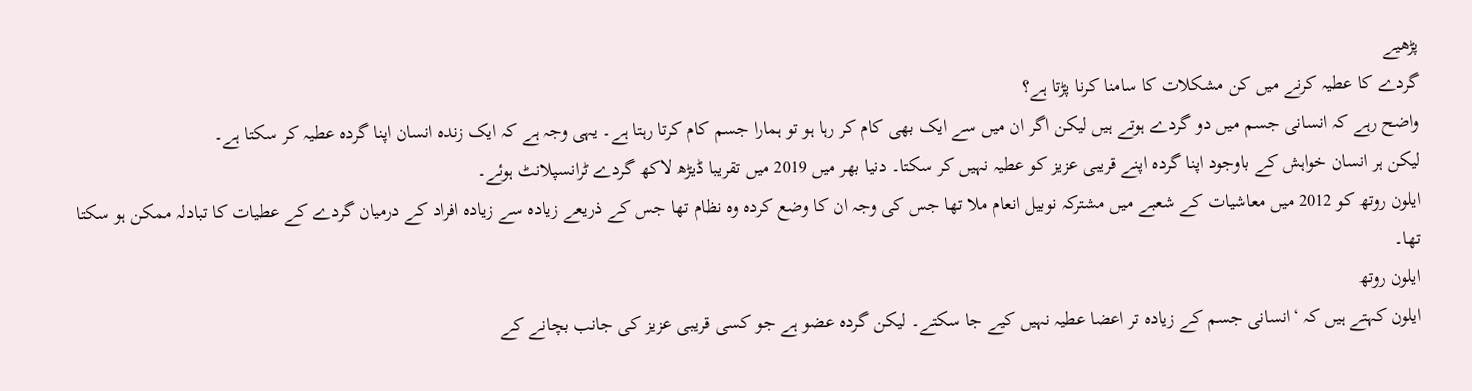پڑھیے
گردے کا عطیہ کرنے میں کن مشکلات کا سامنا کرنا پڑتا ہے؟
واضح رہے کہ انسانی جسم میں دو گردے ہوتے ہیں لیکن اگر ان میں سے ایک بھی کام کر رہا ہو تو ہمارا جسم کام کرتا رہتا ہے۔ یہی وجہ ہے کہ ایک زندہ انسان اپنا گردہ عطیہ کر سکتا ہے۔
لیکن ہر انسان خواہش کے باوجود اپنا گردہ اپنے قریبی عزیز کو عطیہ نہیں کر سکتا۔ دنیا بھر میں 2019 میں تقریبا ڈیڑھ لاکھ گردے ٹرانسپلانٹ ہوئے۔
ایلون روتھ کو 2012 میں معاشیات کے شعبے میں مشترکہ نوبیل انعام ملا تھا جس کی وجہ ان کا وضع کردہ وہ نظام تھا جس کے ذریعے زیادہ سے زیادہ افراد کے درمیان گردے کے عطیات کا تبادلہ ممکن ہو سکتا تھا۔
ایلون روتھ
ایلون کہتے ہیں کہ ‘انسانی جسم کے زیادہ تر اعضا عطیہ نہیں کیے جا سکتے۔ لیکن گردہ عضو ہے جو کسی قریبی عزیز کی جانب بچانے کے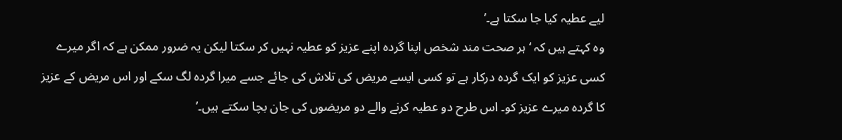لیے عطیہ کیا جا سکتا ہے۔’
وہ کہتے ہیں کہ ‘ہر صحت مند شخص اپنا گردہ اپنے عزیز کو عطیہ نہیں کر سکتا لیکن یہ ضرور ممکن ہے کہ اگر میرے کسی عزیز کو ایک گردہ درکار ہے تو کسی ایسے مریض کی تلاش کی جائے جسے میرا گردہ لگ سکے اور اس مریض کے عزیز کا گردہ میرے عزیز کو۔ اس طرح دو عطیہ کرنے والے دو مریضوں کی جان بچا سکتے ہیں۔’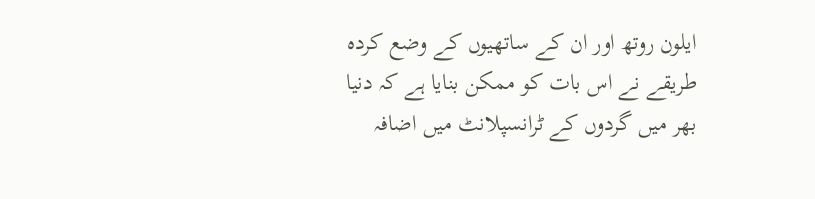ایلون روتھ اور ان کے ساتھیوں کے وضع کردہ طریقے نے اس بات کو ممکن بنایا ہے کہ دنیا بھر میں گردوں کے ٹرانسپلانٹ میں اضافہ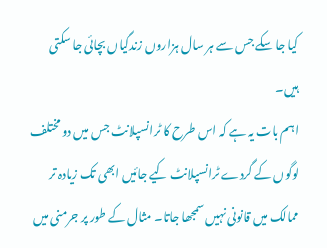کیا جا سکے جس سے ہر سال ہزاروں زندگیاں بچائی جا سکتی ہیں۔
اہم بات یہ ہے کہ اس طرح کا ٹرانسپلانٹ جس میں دو مختلف لوگوں کے گردے ٹرانسپلانٹ کیے جائیں ابھی تک زیادہ تر ممالک میں قانونی نہیں سمجھا جاتا۔ مثال کے طور پر جرمنی میں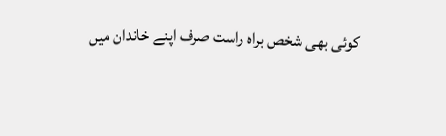کوئی بھی شخص براہ راست صرف اپنے خاندان میں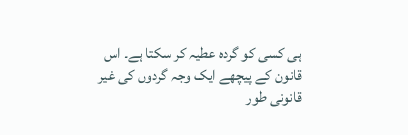ہی کسی کو گردہ عطیہ کر سکتا ہے۔ اس قانون کے پیچھے ایک وجہ گردوں کی غیر قانونی طور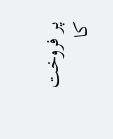پر فروخت کا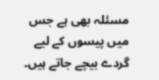مسئلہ بھی ہے جس میں پیسوں کے لیے گردے بیچے جاتے ہیں۔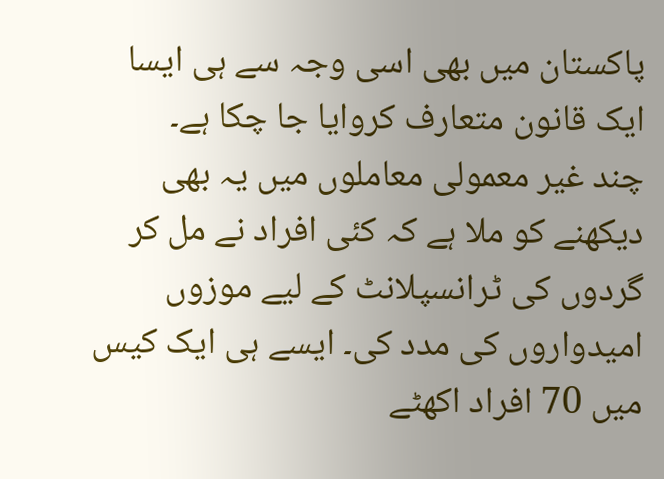پاکستان میں بھی اسی وجہ سے ہی ایسا ایک قانون متعارف کروایا جا چکا ہے۔
چند غیر معمولی معاملوں میں یہ بھی دیکھنے کو ملا ہے کہ کئی افراد نے مل کر گردوں کی ٹرانسپلانٹ کے لیے موزوں امیدواروں کی مدد کی۔ ایسے ہی ایک کیس میں 70 افراد اکھٹے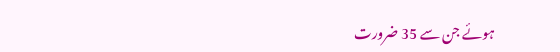ہوئے جن سے 35 ضرورت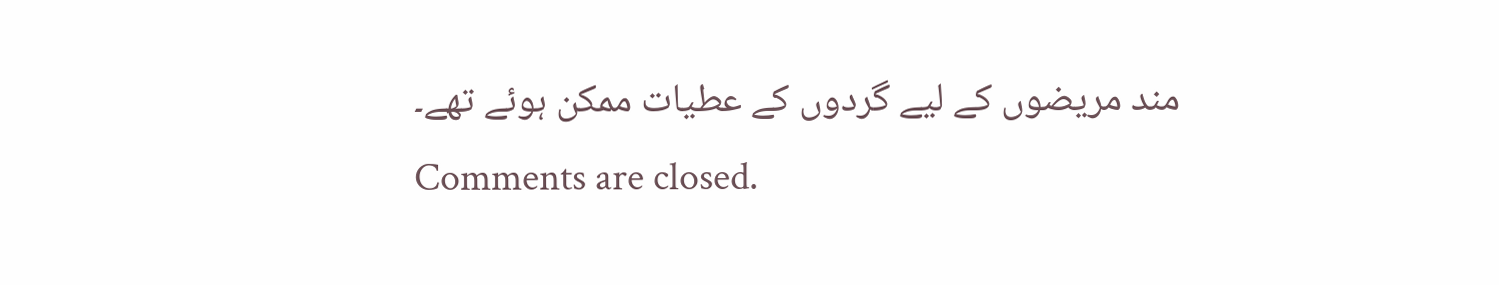مند مریضوں کے لیے گردوں کے عطیات ممکن ہوئے تھے۔
Comments are closed.